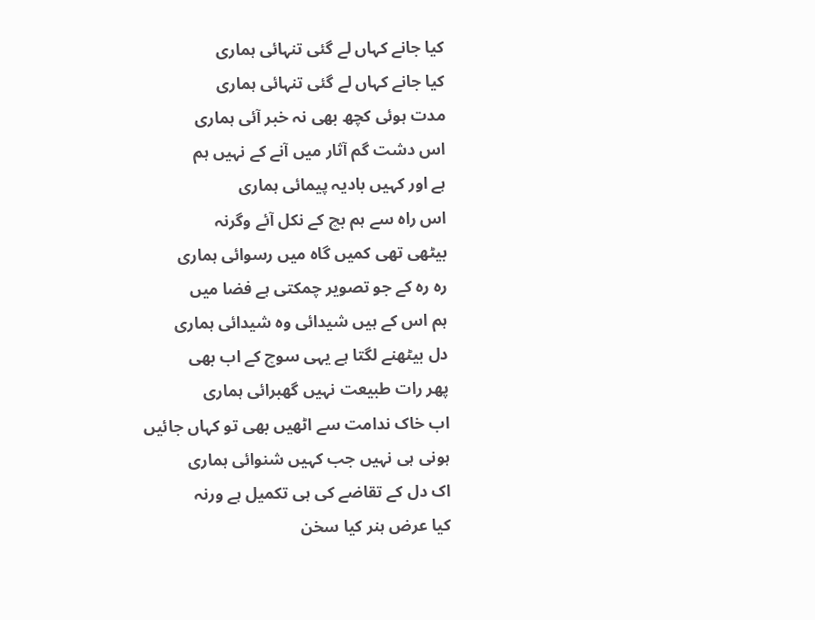کیا جانے کہاں لے گئی تنہائی ہماری
کیا جانے کہاں لے گئی تنہائی ہماری
مدت ہوئی کچھ بھی نہ خبر آئی ہماری
اس دشت گم آثار میں آنے کے نہیں ہم
ہے اور کہیں بادیہ پیمائی ہماری
اس راہ سے ہم بچ کے نکل آئے وگرنہ
بیٹھی تھی کمیں گاہ میں رسوائی ہماری
رہ رہ کے جو تصویر چمکتی ہے فضا میں
ہم اس کے ہیں شیدائی وہ شیدائی ہماری
دل بیٹھنے لگتا ہے یہی سوچ کے اب بھی
پھر رات طبیعت نہیں گھبرائی ہماری
اب خاک ندامت سے اٹھیں بھی تو کہاں جائیں
ہونی ہی نہیں جب کہیں شنوائی ہماری
اک دل کے تقاضے کی ہی تکمیل ہے ورنہ
کیا عرض ہنر کیا سخن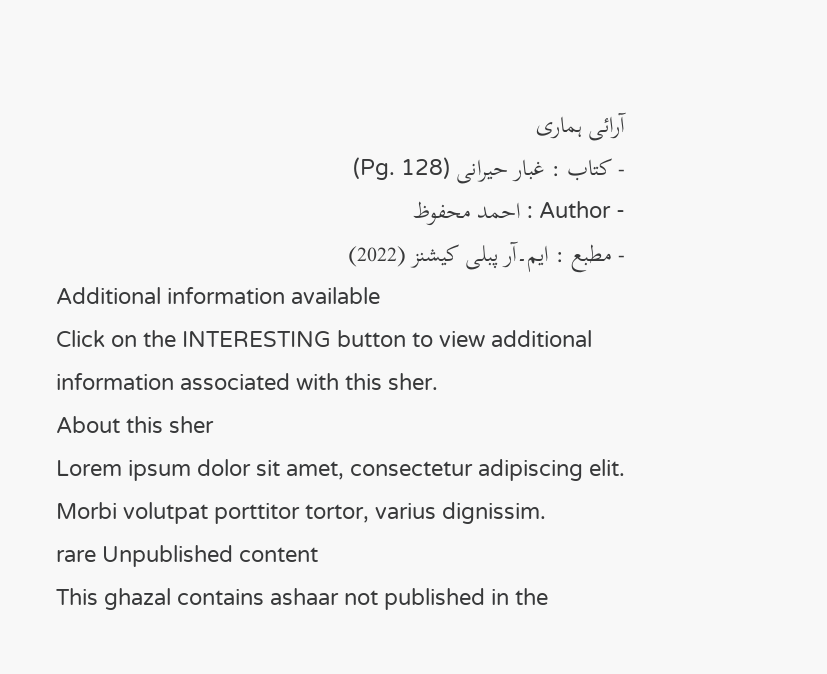آرائی ہماری
- کتاب : غبار حیرانی (Pg. 128)
- Author : احمد محفوظ
- مطبع : ایم۔آر پبلی کیشنز (2022)
Additional information available
Click on the INTERESTING button to view additional information associated with this sher.
About this sher
Lorem ipsum dolor sit amet, consectetur adipiscing elit. Morbi volutpat porttitor tortor, varius dignissim.
rare Unpublished content
This ghazal contains ashaar not published in the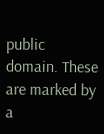public domain. These are marked by a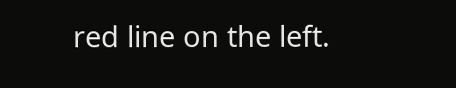red line on the left.